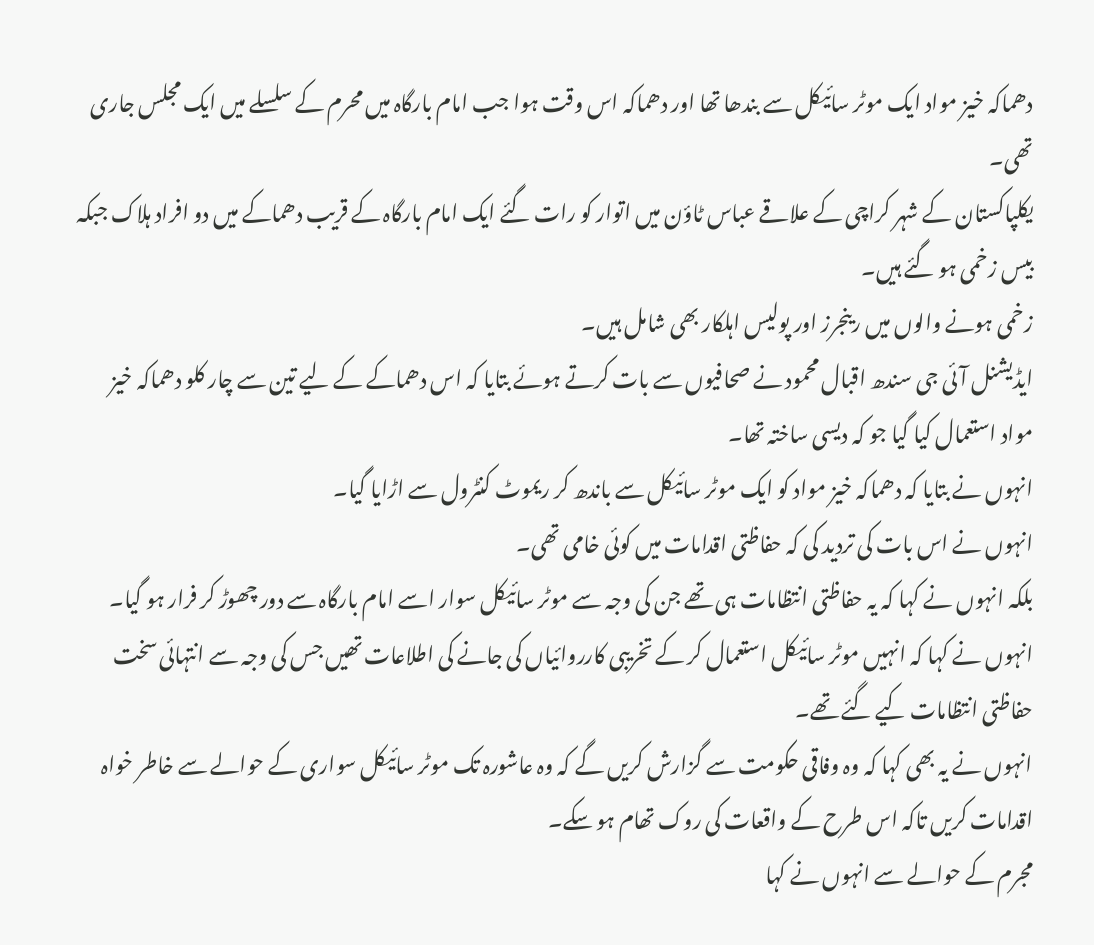دھماکہ خیز مواد ایک موٹر سائیکل سے بندھا تھا اور دھماکہ اس وقت ہوا جب امام بارگاہ میں محرم کے سلسلے میں ایک مجلس جاری تھی۔
یکلپاکستان کے شہر کراچی کے علاقے عباس ٹاؤن میں اتوار کو رات گئے ایک امام بارگاہ کے قریب دھماکے میں دو افراد ہلاک جبکہ بیس زخمی ہو گئے ہیں۔
زخمی ہونے والوں میں رینجرز اور پولیس اہلکار بھی شامل ہیں۔
ایڈیشنل آئی جی سندھ اقبال محمود نے صحافیوں سے بات کرتے ہوئے بتایا کہ اس دھماکے کے لیے تین سے چار کلو دھماکہ خیز مواد استعمال کیا گیا جو کہ دیسی ساختہ تھا۔
انہوں نے بتایا کہ دھماکہ خیز مواد کو ایک موٹر سائیکل سے باندھ کر ریموٹ کنٹرول سے اڑایا گیا۔
انہوں نے اس بات کی تردید کی کہ حفاظتی اقدامات میں کوئی خامی تھی۔
بلکہ انہوں نے کہا کہ یہ حفاظتی انتظامات ہی تھے جن کی وجہ سے موٹر سائیکل سوار اسے امام بارگاہ سے دور چھوڑ کر فرار ہو گیا۔
انہوں نے کہا کہ انہیں موٹر سائیکل استعمال کر کے تخریبی کارروائیاں کی جانے کی اطلاعات تھیں جس کی وجہ سے انتہائی سخت حفاظتی انتظامات کیے گئے تھے۔
انہوں نے یہ بھی کہا کہ وہ وفاقی حکومت سے گزارش کریں گے کہ وہ عاشورہ تک موٹر سائیکل سواری کے حوالے سے خاطر خواہ اقدامات کریں تاکہ اس طرح کے واقعات کی روک تھام ہو سکے۔
مجرم کے حوالے سے انہوں نے کہا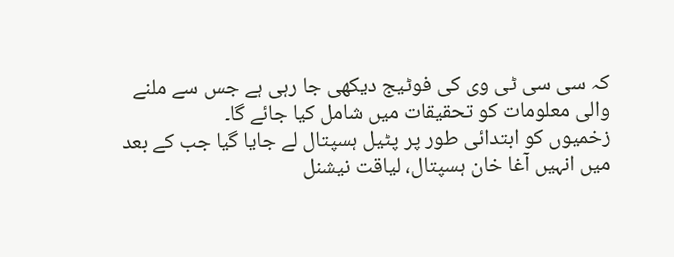کہ سی سی ٹی وی کی فوٹیج دیکھی جا رہی ہے جس سے ملنے والی معلومات کو تحقیقات میں شامل کیا جائے گا۔
زخمیوں کو ابتدائی طور پر پٹیل ہسپتال لے جایا گیا جب کے بعد میں انہیں آغا خان ہسپتال، لیاقت نیشنل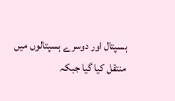ہسپتال اور دوسرے ہسپتالوں میں منتقل کیا گیا جبکہ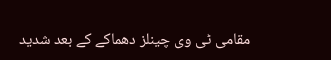مقامی ٹی وی چینلز دھماکے کے بعد شدید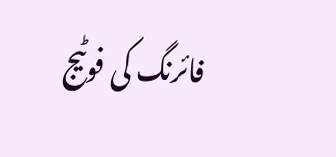فائرنگ کی فوٹیج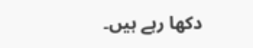دکھا رہے ہیں۔